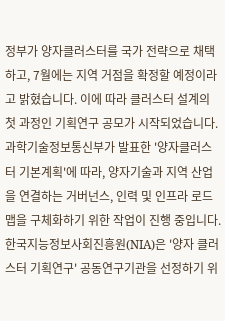정부가 양자클러스터를 국가 전략으로 채택하고, 7월에는 지역 거점을 확정할 예정이라고 밝혔습니다. 이에 따라 클러스터 설계의 첫 과정인 기획연구 공모가 시작되었습니다.
과학기술정보통신부가 발표한 '양자클러스터 기본계획'에 따라, 양자기술과 지역 산업을 연결하는 거버넌스, 인력 및 인프라 로드맵을 구체화하기 위한 작업이 진행 중입니다.
한국지능정보사회진흥원(NIA)은 '양자 클러스터 기획연구' 공동연구기관을 선정하기 위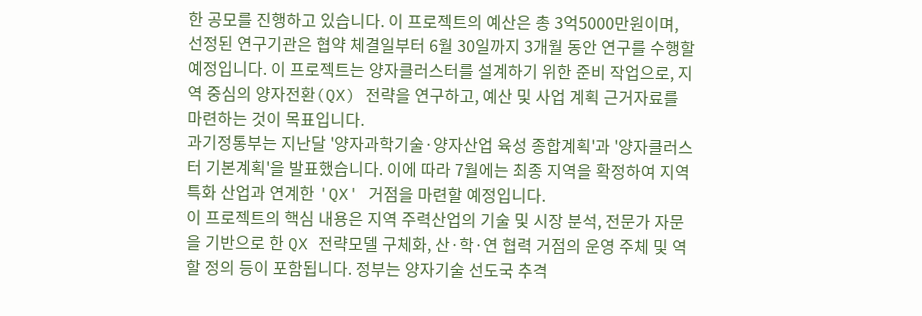한 공모를 진행하고 있습니다. 이 프로젝트의 예산은 총 3억5000만원이며, 선정된 연구기관은 협약 체결일부터 6월 30일까지 3개월 동안 연구를 수행할 예정입니다. 이 프로젝트는 양자클러스터를 설계하기 위한 준비 작업으로, 지역 중심의 양자전환(QX) 전략을 연구하고, 예산 및 사업 계획 근거자료를 마련하는 것이 목표입니다.
과기정통부는 지난달 '양자과학기술·양자산업 육성 종합계획'과 '양자클러스터 기본계획'을 발표했습니다. 이에 따라 7월에는 최종 지역을 확정하여 지역 특화 산업과 연계한 'QX' 거점을 마련할 예정입니다.
이 프로젝트의 핵심 내용은 지역 주력산업의 기술 및 시장 분석, 전문가 자문을 기반으로 한 QX 전략모델 구체화, 산·학·연 협력 거점의 운영 주체 및 역할 정의 등이 포함됩니다. 정부는 양자기술 선도국 추격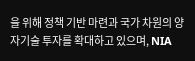을 위해 정책 기반 마련과 국가 차원의 양자기술 투자를 확대하고 있으며, NIA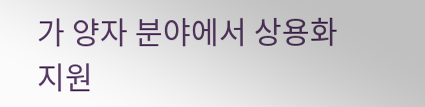가 양자 분야에서 상용화 지원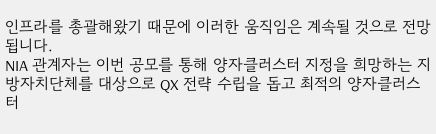인프라를 총괄해왔기 때문에 이러한 움직임은 계속될 것으로 전망됩니다.
NIA 관계자는 이번 공모를 통해 양자클러스터 지정을 희망하는 지방자치단체를 대상으로 QX 전략 수립을 돕고 최적의 양자클러스터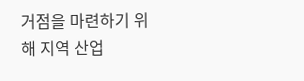거점을 마련하기 위해 지역 산업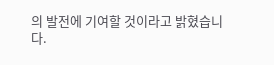의 발전에 기여할 것이라고 밝혔습니다.